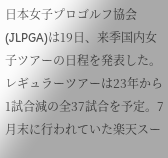日本女子プロゴルフ協会(JLPGA)は19日、来季国内女子ツアーの日程を発表した。
レギュラーツアーは23年から1試合減の全37試合を予定。7月末に行われていた楽天スー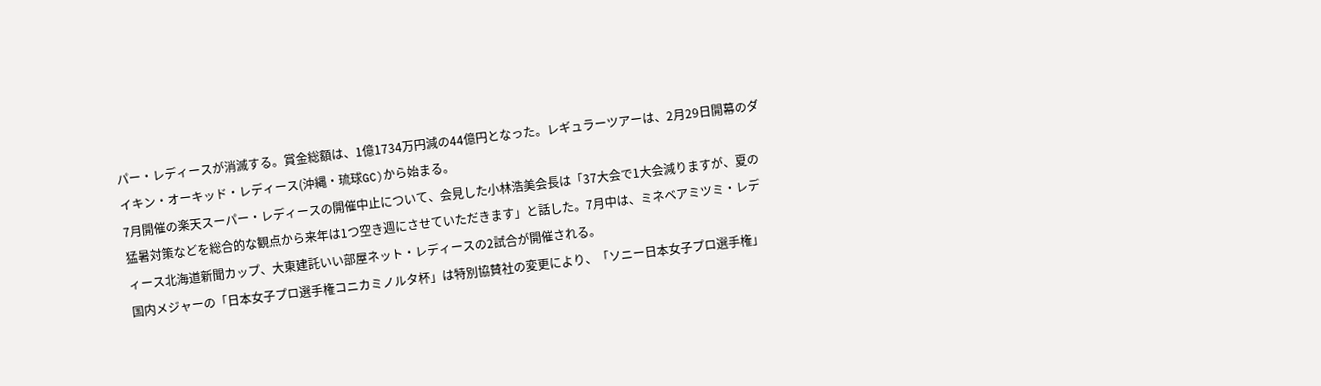パー・レディースが消滅する。賞金総額は、1億1734万円減の44億円となった。レギュラーツアーは、2月29日開幕のダイキン・オーキッド・レディース(沖縄・琉球GC)から始まる。
7月開催の楽天スーパー・レディースの開催中止について、会見した小林浩美会長は「37大会で1大会減りますが、夏の猛暑対策などを総合的な観点から来年は1つ空き週にさせていただきます」と話した。7月中は、ミネベアミツミ・レディース北海道新聞カップ、大東建託いい部屋ネット・レディースの2試合が開催される。
国内メジャーの「日本女子プロ選手権コニカミノルタ杯」は特別協賛社の変更により、「ソニー日本女子プロ選手権」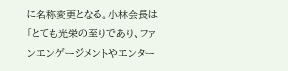に名称変更となる。小林会長は「とても光栄の至りであり、ファンエンゲージメントやエンター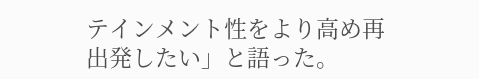テインメント性をより高め再出発したい」と語った。